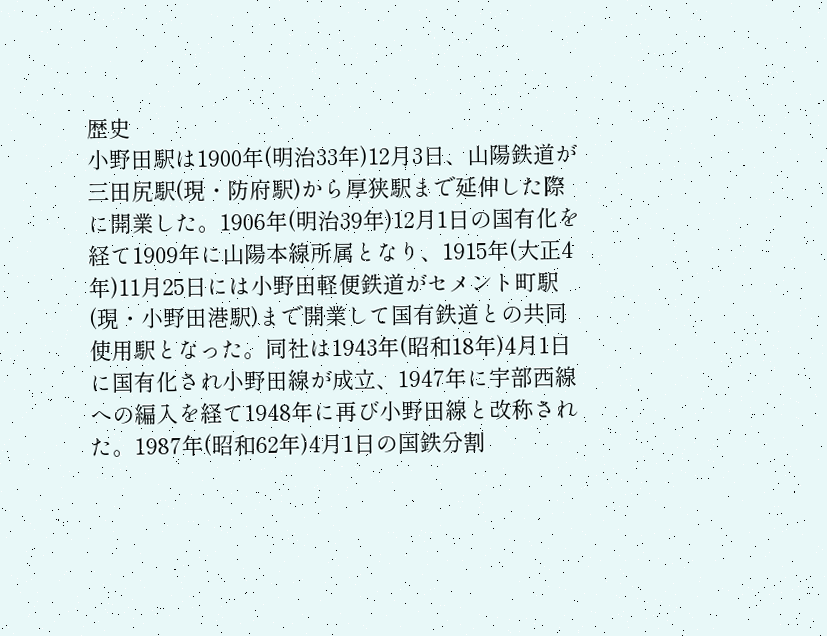歴史
小野田駅は1900年(明治33年)12月3日、山陽鉄道が三田尻駅(現・防府駅)から厚狭駅まで延伸した際に開業した。1906年(明治39年)12月1日の国有化を経て1909年に山陽本線所属となり、1915年(大正4年)11月25日には小野田軽便鉄道がセメント町駅(現・小野田港駅)まで開業して国有鉄道との共同使用駅となった。同社は1943年(昭和18年)4月1日に国有化され小野田線が成立、1947年に宇部西線への編入を経て1948年に再び小野田線と改称された。1987年(昭和62年)4月1日の国鉄分割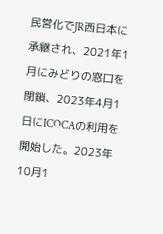民営化でJR西日本に承継され、2021年1月にみどりの窓口を閉鎖、2023年4月1日にICOCAの利用を開始した。2023年10月1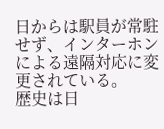日からは駅員が常駐せず、インターホンによる遠隔対応に変更されている。
歴史は日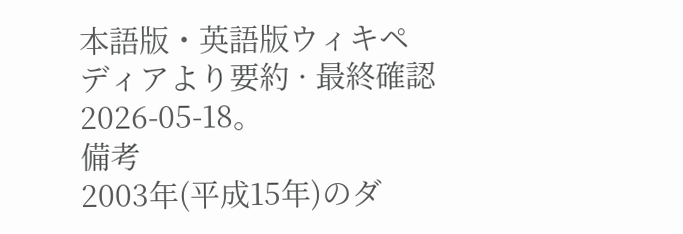本語版・英語版ウィキペディアより要約 · 最終確認 2026-05-18。
備考
2003年(平成15年)のダ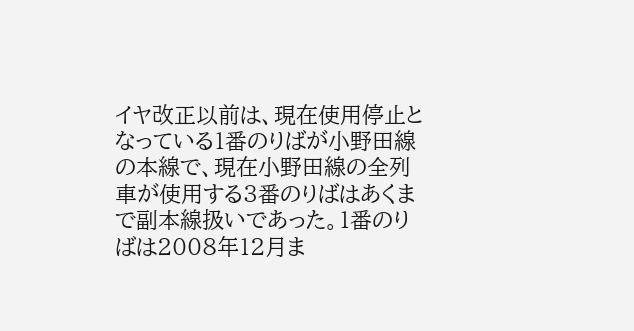イヤ改正以前は、現在使用停止となっている1番のりばが小野田線の本線で、現在小野田線の全列車が使用する3番のりばはあくまで副本線扱いであった。1番のりばは2008年12月ま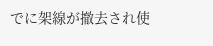でに架線が撤去され使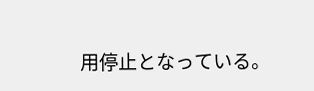用停止となっている。